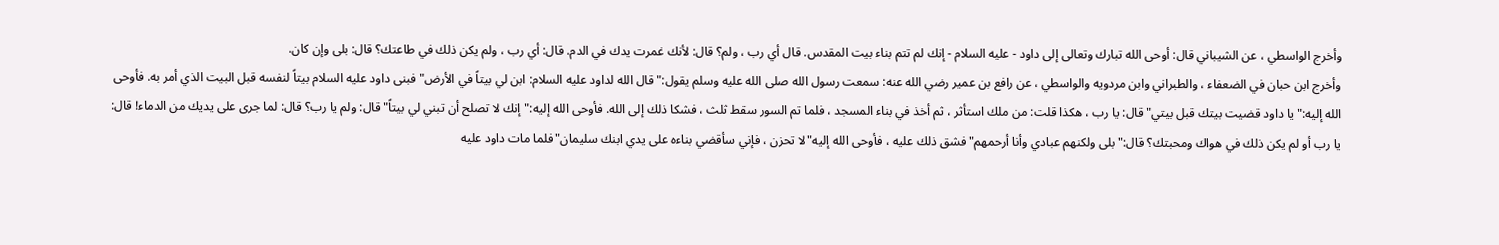وأخرج الواسطي ، عن الشيباني قال: أوحى الله تبارك وتعالى إلى داود - عليه السلام - إنك لم تتم بناء بيت المقدس. قال أي رب ، ولم؟ قال: لأنك غمرت يدك في الدم. قال: أي رب ، ولم يكن ذلك في طاعتك؟ قال: بلى وإن كان.
وأخرج ابن حبان في الضعفاء ، والطبراني وابن مردويه والواسطي ، عن رافع بن عمير رضي الله عنه: سمعت رسول الله صلى الله عليه وسلم يقول:"قال الله لداود عليه السلام: ابن لي بيتاً في الأرض"فبنى داود عليه السلام بيتاً لنفسه قبل البيت الذي أمر به. فأوحى الله إليه:"يا داود قضيت بيتك قبل بيتي"قال: يا رب ، هكذا قلت: من ملك استأثر ، ثم أخذ في بناء المسجد ، فلما تم السور سقط ثلث ، فشكا ذلك إلى الله. فأوحى الله إليه:"إنك لا تصلح أن تبني لي بيتاً"قال: ولم يا رب؟ قال: لما جرى على يديك من الدماء! قال: يا رب أو لم يكن ذلك في هواك ومحبتك؟ قال:"بلى ولكنهم عبادي وأنا أرحمهم"فشق ذلك عليه ، فأوحى الله إليه"لا تحزن ، فإني سأقضي بناءه على يدي ابنك سليمان"فلما مات داود عليه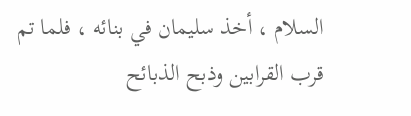السلام ، أخذ سليمان في بنائه ، فلما تم قرب القرابين وذبح الذبائح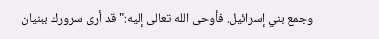وجمع بني إسرائيل. فأوحى الله تعالى إليه:"قد أرى سرورك ببنيان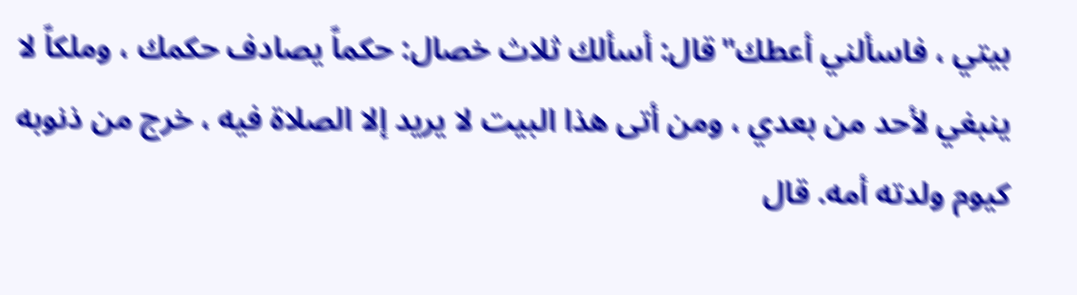بيتي ، فاسألني أعطك"قال: أسألك ثلاث خصال: حكماً يصادف حكمك ، وملكاً لا ينبغي لأحد من بعدي ، ومن أتى هذا البيت لا يريد إلا الصلاة فيه ، خرج من ذنوبه كيوم ولدته أمه. قال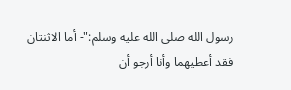رسول الله صلى الله عليه وسلم:"- أما الاثنتان فقد أعطيهما وأنا أرجو أن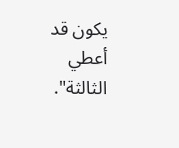يكون قد أعطي الثالثة".